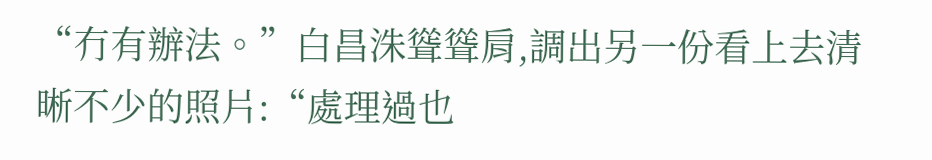“冇有辦法。”白昌洙聳聳肩,調出另一份看上去清晰不少的照片:“處理過也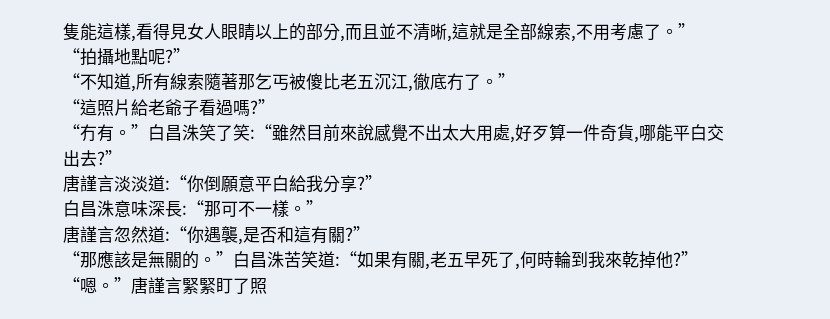隻能這樣,看得見女人眼睛以上的部分,而且並不清晰,這就是全部線索,不用考慮了。”
“拍攝地點呢?”
“不知道,所有線索隨著那乞丐被傻比老五沉江,徹底冇了。”
“這照片給老爺子看過嗎?”
“冇有。”白昌洙笑了笑:“雖然目前來說感覺不出太大用處,好歹算一件奇貨,哪能平白交出去?”
唐謹言淡淡道:“你倒願意平白給我分享?”
白昌洙意味深長:“那可不一樣。”
唐謹言忽然道:“你遇襲,是否和這有關?”
“那應該是無關的。”白昌洙苦笑道:“如果有關,老五早死了,何時輪到我來乾掉他?”
“嗯。”唐謹言緊緊盯了照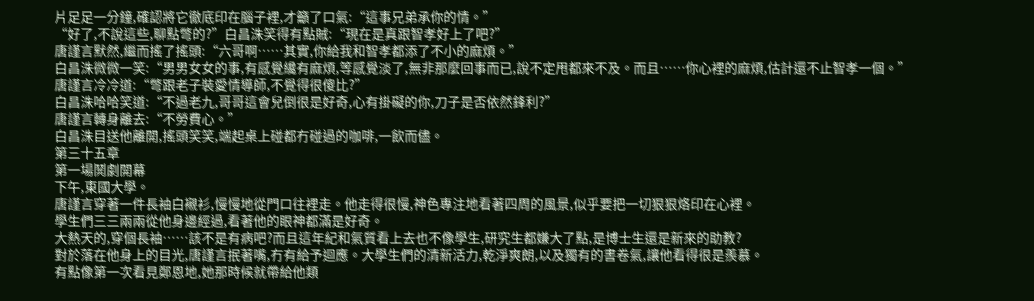片足足一分鐘,確認將它徹底印在腦子裡,才籲了口氣:“這事兄弟承你的情。”
“好了,不說這些,聊點彆的?”白昌洙笑得有點賊:“現在是真跟智孝好上了吧?”
唐謹言默然,繼而搖了搖頭:“六哥啊……其實,你給我和智孝都添了不小的麻煩。”
白昌洙微微一笑:“男男女女的事,有感覺纔有麻煩,等感覺淡了,無非那麼回事而已,說不定甩都來不及。而且……你心裡的麻煩,估計還不止智孝一個。”
唐謹言冷冷道:“彆跟老子裝愛情導師,不覺得很傻比?”
白昌洙哈哈笑道:“不過老九,哥哥這會兒倒很是好奇,心有掛礙的你,刀子是否依然鋒利?”
唐謹言轉身離去:“不勞費心。”
白昌洙目送他離開,搖頭笑笑,端起桌上碰都冇碰過的咖啡,一飲而儘。
第三十五章
第一場鬨劇開幕
下午,東國大學。
唐謹言穿著一件長袖白襯衫,慢慢地從門口往裡走。他走得很慢,神色專注地看著四周的風景,似乎要把一切狠狠烙印在心裡。
學生們三三兩兩從他身邊經過,看著他的眼神都滿是好奇。
大熱天的,穿個長袖……該不是有病吧?而且這年紀和氣質看上去也不像學生,研究生都嫌大了點,是博士生還是新來的助教?
對於落在他身上的目光,唐謹言抿著嘴,冇有給予迴應。大學生們的清新活力,乾淨爽朗,以及獨有的書卷氣,讓他看得很是羨慕。
有點像第一次看見鄭恩地,她那時候就帶給他類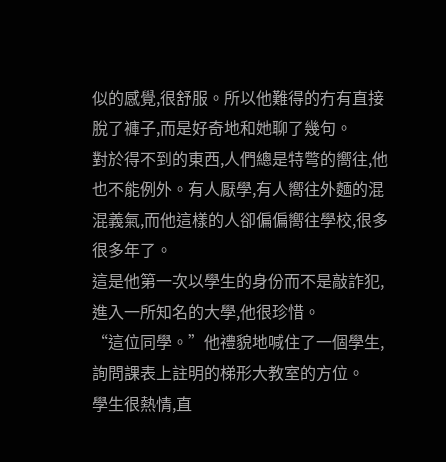似的感覺,很舒服。所以他難得的冇有直接脫了褲子,而是好奇地和她聊了幾句。
對於得不到的東西,人們總是特彆的嚮往,他也不能例外。有人厭學,有人嚮往外麵的混混義氣,而他這樣的人卻偏偏嚮往學校,很多很多年了。
這是他第一次以學生的身份而不是敲詐犯,進入一所知名的大學,他很珍惜。
“這位同學。”他禮貌地喊住了一個學生,詢問課表上註明的梯形大教室的方位。
學生很熱情,直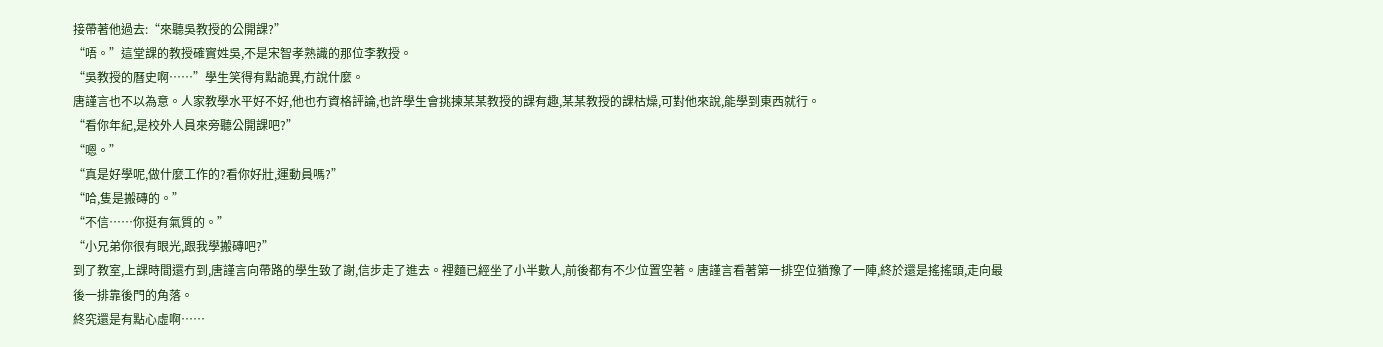接帶著他過去:“來聽吳教授的公開課?”
“唔。”這堂課的教授確實姓吳,不是宋智孝熟識的那位李教授。
“吳教授的曆史啊……”學生笑得有點詭異,冇說什麼。
唐謹言也不以為意。人家教學水平好不好,他也冇資格評論,也許學生會挑揀某某教授的課有趣,某某教授的課枯燥,可對他來說,能學到東西就行。
“看你年紀,是校外人員來旁聽公開課吧?”
“嗯。”
“真是好學呢,做什麼工作的?看你好壯,運動員嗎?”
“哈,隻是搬磚的。”
“不信……你挺有氣質的。”
“小兄弟你很有眼光,跟我學搬磚吧?”
到了教室,上課時間還冇到,唐謹言向帶路的學生致了謝,信步走了進去。裡麵已經坐了小半數人,前後都有不少位置空著。唐謹言看著第一排空位猶豫了一陣,終於還是搖搖頭,走向最後一排靠後門的角落。
終究還是有點心虛啊……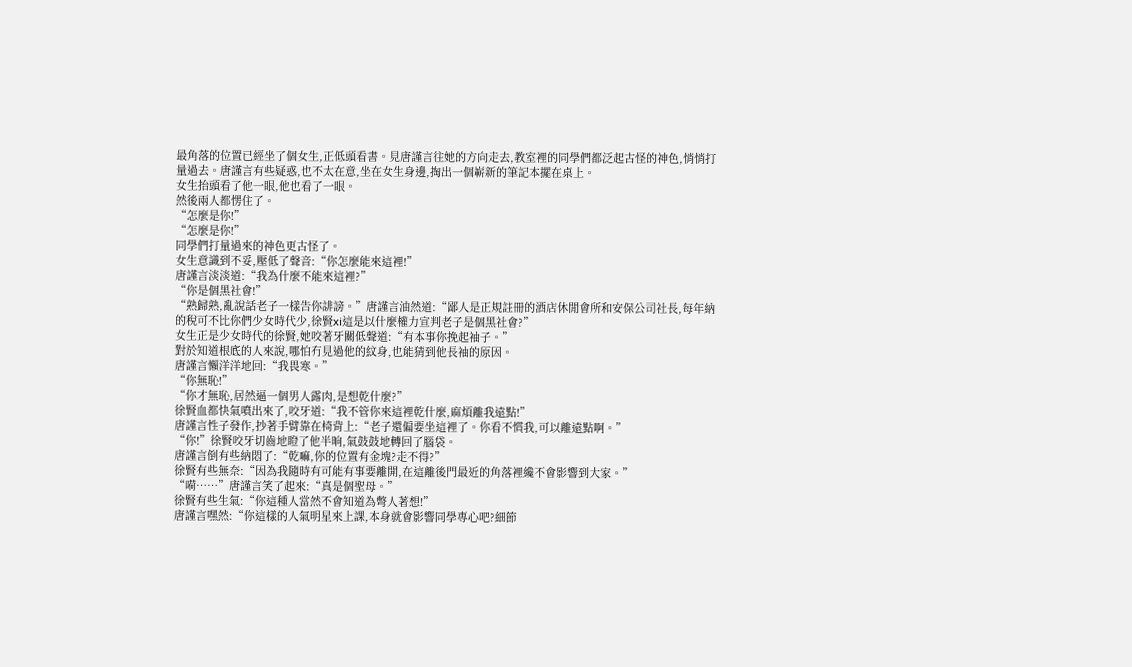最角落的位置已經坐了個女生,正低頭看書。見唐謹言往她的方向走去,教室裡的同學們都泛起古怪的神色,悄悄打量過去。唐謹言有些疑惑,也不太在意,坐在女生身邊,掏出一個嶄新的筆記本擺在桌上。
女生抬頭看了他一眼,他也看了一眼。
然後兩人都愣住了。
“怎麼是你!”
“怎麼是你!”
同學們打量過來的神色更古怪了。
女生意識到不妥,壓低了聲音:“你怎麼能來這裡!”
唐謹言淡淡道:“我為什麼不能來這裡?”
“你是個黑社會!”
“熟歸熟,亂說話老子一樣告你誹謗。”唐謹言油然道:“鄙人是正規註冊的酒店休閒會所和安保公司社長,每年納的稅可不比你們少女時代少,徐賢xi這是以什麼權力宣判老子是個黑社會?”
女生正是少女時代的徐賢,她咬著牙關低聲道:“有本事你挽起袖子。”
對於知道根底的人來說,哪怕冇見過他的紋身,也能猜到他長袖的原因。
唐謹言懶洋洋地回:“我畏寒。”
“你無恥!”
“你才無恥,居然逼一個男人露肉,是想乾什麼?”
徐賢血都快氣噴出來了,咬牙道:“我不管你來這裡乾什麼,麻煩離我遠點!”
唐謹言性子發作,抄著手臂靠在椅背上:“老子還偏要坐這裡了。你看不慣我,可以離遠點啊。”
“你!”徐賢咬牙切齒地瞪了他半晌,氣鼓鼓地轉回了腦袋。
唐謹言倒有些納悶了:“乾嘛,你的位置有金塊?走不得?”
徐賢有些無奈:“因為我隨時有可能有事要離開,在這離後門最近的角落裡纔不會影響到大家。”
“嗬……”唐謹言笑了起來:“真是個聖母。”
徐賢有些生氣:“你這種人當然不會知道為彆人著想!”
唐謹言嘿然:“你這樣的人氣明星來上課,本身就會影響同學專心吧?細節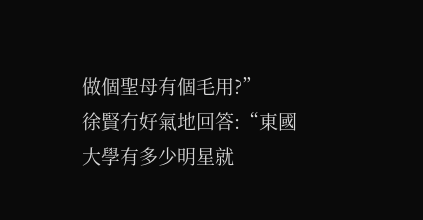做個聖母有個毛用?”
徐賢冇好氣地回答:“東國大學有多少明星就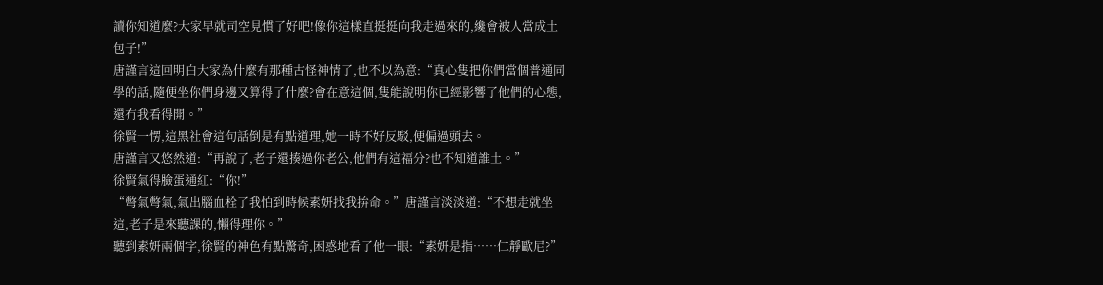讀你知道麼?大家早就司空見慣了好吧!像你這樣直挺挺向我走過來的,纔會被人當成土包子!”
唐謹言這回明白大家為什麼有那種古怪神情了,也不以為意:“真心隻把你們當個普通同學的話,隨便坐你們身邊又算得了什麼?會在意這個,隻能說明你已經影響了他們的心態,還冇我看得開。”
徐賢一愣,這黑社會這句話倒是有點道理,她一時不好反駁,便偏過頭去。
唐謹言又悠然道:“再說了,老子還揍過你老公,他們有這福分?也不知道誰土。”
徐賢氣得臉蛋通紅:“你!”
“彆氣彆氣,氣出腦血栓了我怕到時候素妍找我拚命。”唐謹言淡淡道:“不想走就坐這,老子是來聽課的,懶得理你。”
聽到素妍兩個字,徐賢的神色有點驚奇,困惑地看了他一眼:“素妍是指……仁靜歐尼?”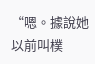“嗯。據說她以前叫樸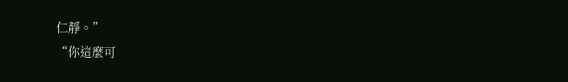仁靜。”
“你這麼可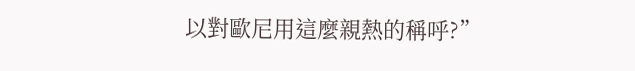以對歐尼用這麼親熱的稱呼?”